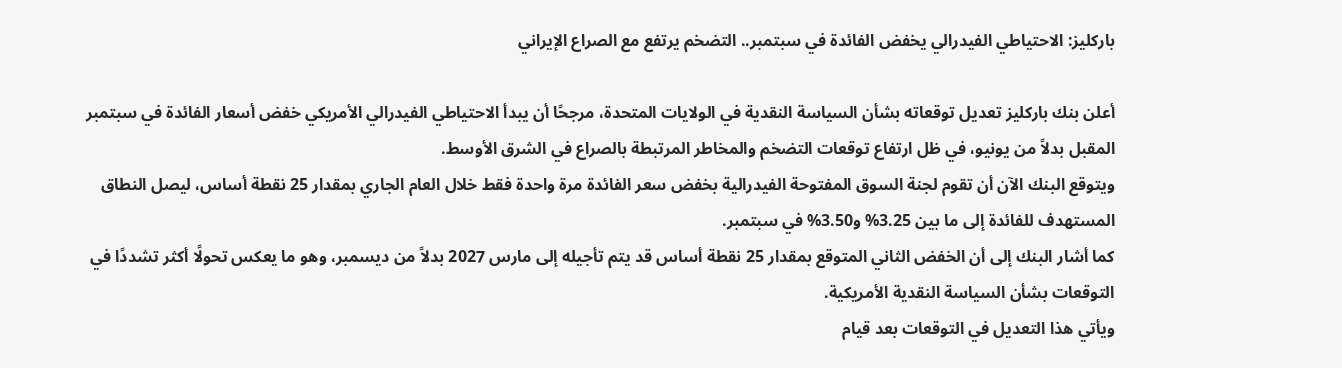باركليز: الاحتياطي الفيدرالي يخفض الفائدة في سبتمبر.. التضخم يرتفع مع الصراع الإيراني

أعلن بنك باركليز تعديل توقعاته بشأن السياسة النقدية في الولايات المتحدة، مرجحًا أن يبدأ الاحتياطي الفيدرالي الأمريكي خفض أسعار الفائدة في سبتمبر المقبل بدلاً من يونيو، في ظل ارتفاع توقعات التضخم والمخاطر المرتبطة بالصراع في الشرق الأوسط.
ويتوقع البنك الآن أن تقوم لجنة السوق المفتوحة الفيدرالية بخفض سعر الفائدة مرة واحدة فقط خلال العام الجاري بمقدار 25 نقطة أساس، ليصل النطاق المستهدف للفائدة إلى ما بين 3.25% و3.50% في سبتمبر.
كما أشار البنك إلى أن الخفض الثاني المتوقع بمقدار 25 نقطة أساس قد يتم تأجيله إلى مارس 2027 بدلاً من ديسمبر، وهو ما يعكس تحولًا أكثر تشددًا في التوقعات بشأن السياسة النقدية الأمريكية.
ويأتي هذا التعديل في التوقعات بعد قيام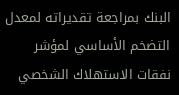البنك بمراجعة تقديراته لمعدل التضخم الأساسي لمؤشر نفقات الاستهلاك الشخصي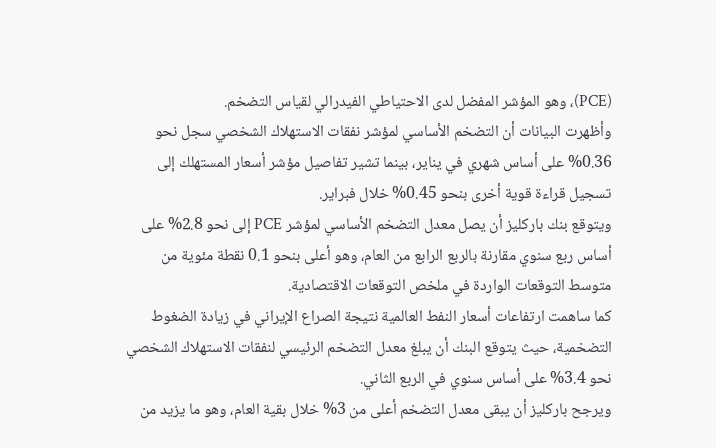(PCE)، وهو المؤشر المفضل لدى الاحتياطي الفيدرالي لقياس التضخم.
وأظهرت البيانات أن التضخم الأساسي لمؤشر نفقات الاستهلاك الشخصي سجل نحو 0.36% على أساس شهري في يناير، بينما تشير تفاصيل مؤشر أسعار المستهلك إلى تسجيل قراءة قوية أخرى بنحو 0.45% خلال فبراير.
ويتوقع بنك باركليز أن يصل معدل التضخم الأساسي لمؤشر PCE إلى نحو 2.8% على أساس ربع سنوي مقارنة بالربع الرابع من العام، وهو أعلى بنحو 0.1 نقطة مئوية من متوسط التوقعات الواردة في ملخص التوقعات الاقتصادية.
كما ساهمت ارتفاعات أسعار النفط العالمية نتيجة الصراع الإيراني في زيادة الضغوط التضخمية، حيث يتوقع البنك أن يبلغ معدل التضخم الرئيسي لنفقات الاستهلاك الشخصي نحو 3.4% على أساس سنوي في الربع الثاني.
ويرجح باركليز أن يبقى معدل التضخم أعلى من 3% خلال بقية العام، وهو ما يزيد من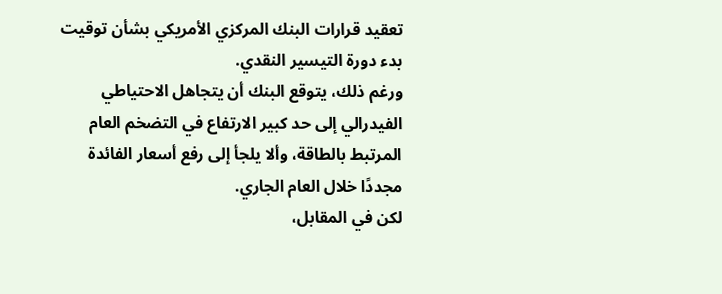تعقيد قرارات البنك المركزي الأمريكي بشأن توقيت بدء دورة التيسير النقدي.
ورغم ذلك، يتوقع البنك أن يتجاهل الاحتياطي الفيدرالي إلى حد كبير الارتفاع في التضخم العام المرتبط بالطاقة، وألا يلجأ إلى رفع أسعار الفائدة مجددًا خلال العام الجاري.
لكن في المقابل،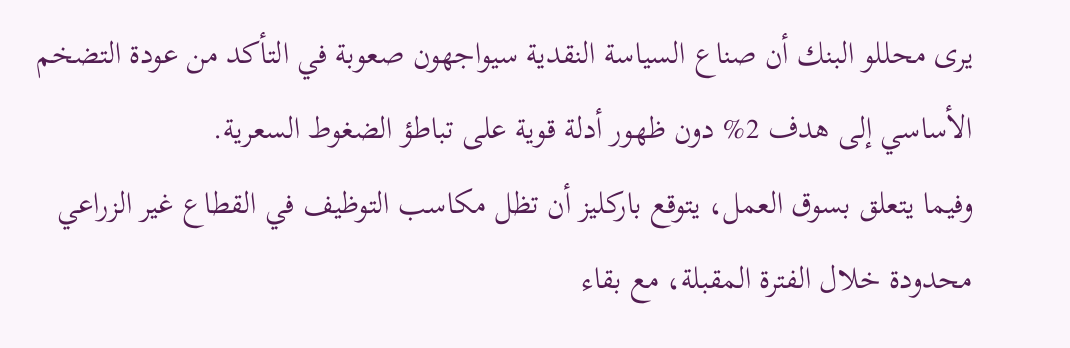يرى محللو البنك أن صناع السياسة النقدية سيواجهون صعوبة في التأكد من عودة التضخم الأساسي إلى هدف 2% دون ظهور أدلة قوية على تباطؤ الضغوط السعرية.
وفيما يتعلق بسوق العمل، يتوقع باركليز أن تظل مكاسب التوظيف في القطاع غير الزراعي محدودة خلال الفترة المقبلة، مع بقاء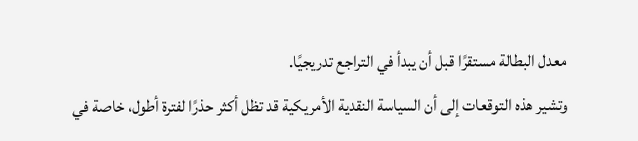معدل البطالة مستقرًا قبل أن يبدأ في التراجع تدريجيًا.
وتشير هذه التوقعات إلى أن السياسة النقدية الأمريكية قد تظل أكثر حذرًا لفترة أطول، خاصة في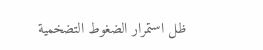ظل استمرار الضغوط التضخمية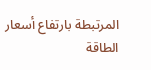المرتبطة بارتفاع أسعار الطاقة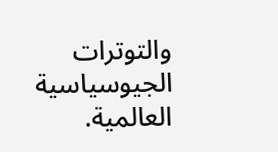والتوترات الجيوسياسية العالمية.